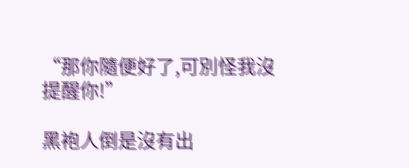“那你隨便好了,可別怪我沒提醒你!”

黑袍人倒是沒有出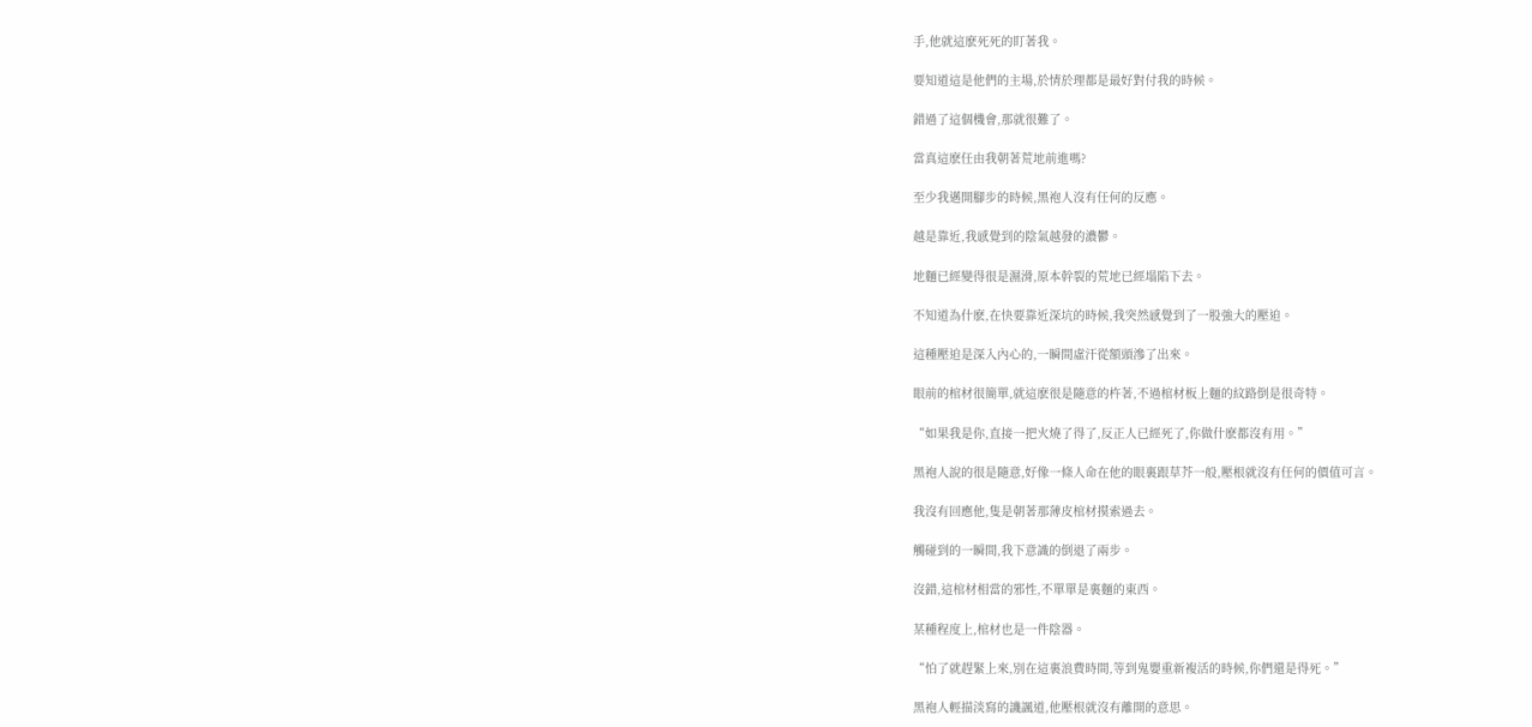手,他就這麽死死的盯著我。

要知道這是他們的主場,於情於理都是最好對付我的時候。

錯過了這個機會,那就很難了。

當真這麽任由我朝著荒地前進嗎?

至少我邁開腳步的時候,黑袍人沒有任何的反應。

越是靠近,我感覺到的陰氣越發的濃鬱。

地麵已經變得很是濕滑,原本幹裂的荒地已經塌陷下去。

不知道為什麽,在快要靠近深坑的時候,我突然感覺到了一股強大的壓迫。

這種壓迫是深入內心的,一瞬間虛汗從額頭滲了出來。

眼前的棺材很簡單,就這麽很是隨意的杵著,不過棺材板上麵的紋路倒是很奇特。

“如果我是你,直接一把火燒了得了,反正人已經死了,你做什麽都沒有用。”

黑袍人說的很是隨意,好像一條人命在他的眼裏跟草芥一般,壓根就沒有任何的價值可言。

我沒有回應他,隻是朝著那薄皮棺材摸索過去。

觸碰到的一瞬間,我下意識的倒退了兩步。

沒錯,這棺材相當的邪性,不單單是裏麵的東西。

某種程度上,棺材也是一件陰器。

“怕了就趕緊上來,別在這裏浪費時間,等到鬼嬰重新複活的時候,你們還是得死。”

黑袍人輕描淡寫的譏諷道,他壓根就沒有離開的意思。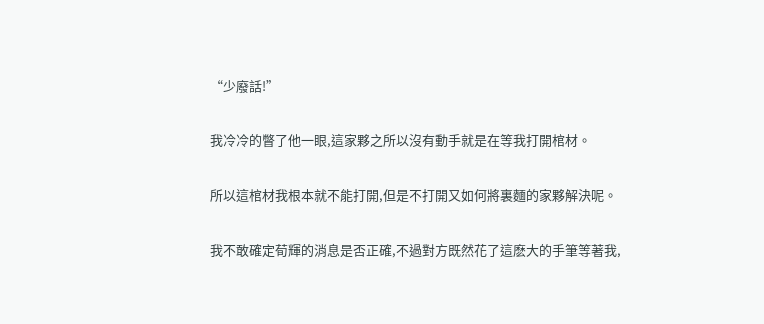“少廢話!”

我冷冷的瞥了他一眼,這家夥之所以沒有動手就是在等我打開棺材。

所以這棺材我根本就不能打開,但是不打開又如何將裏麵的家夥解決呢。

我不敢確定荀輝的消息是否正確,不過對方既然花了這麽大的手筆等著我,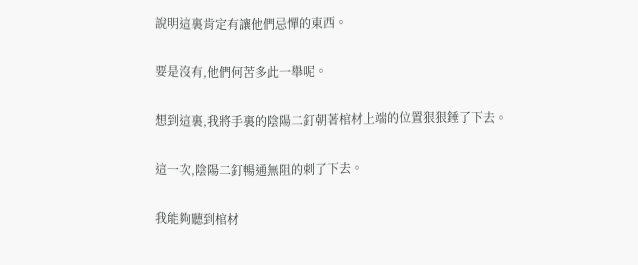說明這裏肯定有讓他們忌憚的東西。

要是沒有,他們何苦多此一舉呢。

想到這裏,我將手裏的陰陽二釘朝著棺材上端的位置狠狠錘了下去。

這一次,陰陽二釘暢通無阻的刺了下去。

我能夠聽到棺材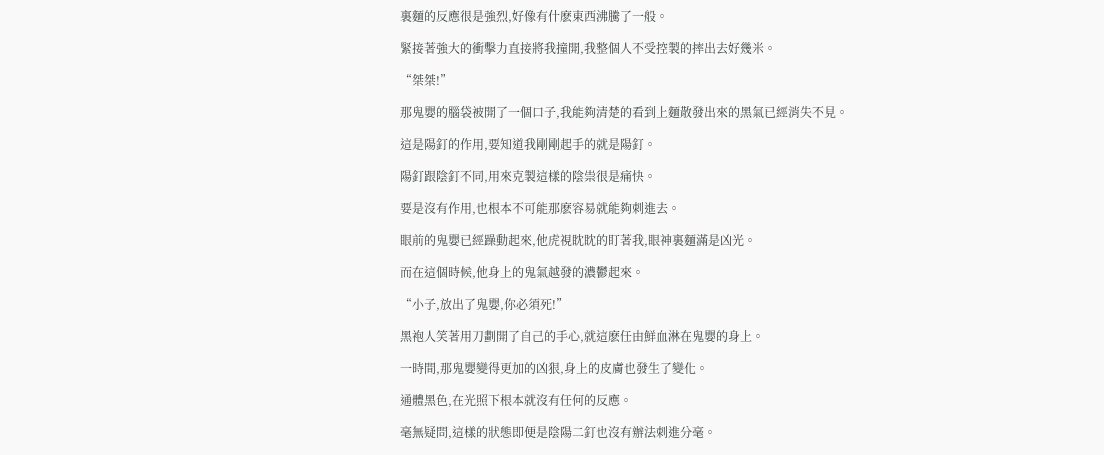裏麵的反應很是強烈,好像有什麽東西沸騰了一般。

緊接著強大的衝擊力直接將我撞開,我整個人不受控製的摔出去好幾米。

“桀桀!”

那鬼嬰的腦袋被開了一個口子,我能夠清楚的看到上麵散發出來的黑氣已經消失不見。

這是陽釘的作用,要知道我剛剛起手的就是陽釘。

陽釘跟陰釘不同,用來克製這樣的陰祟很是痛快。

要是沒有作用,也根本不可能那麽容易就能夠刺進去。

眼前的鬼嬰已經躁動起來,他虎視眈眈的盯著我,眼神裏麵滿是凶光。

而在這個時候,他身上的鬼氣越發的濃鬱起來。

“小子,放出了鬼嬰,你必須死!”

黑袍人笑著用刀劃開了自己的手心,就這麽任由鮮血淋在鬼嬰的身上。

一時間,那鬼嬰變得更加的凶狠,身上的皮膚也發生了變化。

通體黑色,在光照下根本就沒有任何的反應。

毫無疑問,這樣的狀態即便是陰陽二釘也沒有辦法刺進分毫。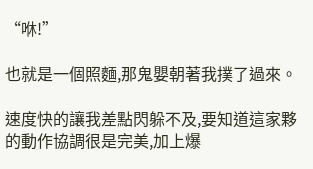“咻!”

也就是一個照麵,那鬼嬰朝著我撲了過來。

速度快的讓我差點閃躲不及,要知道這家夥的動作協調很是完美,加上爆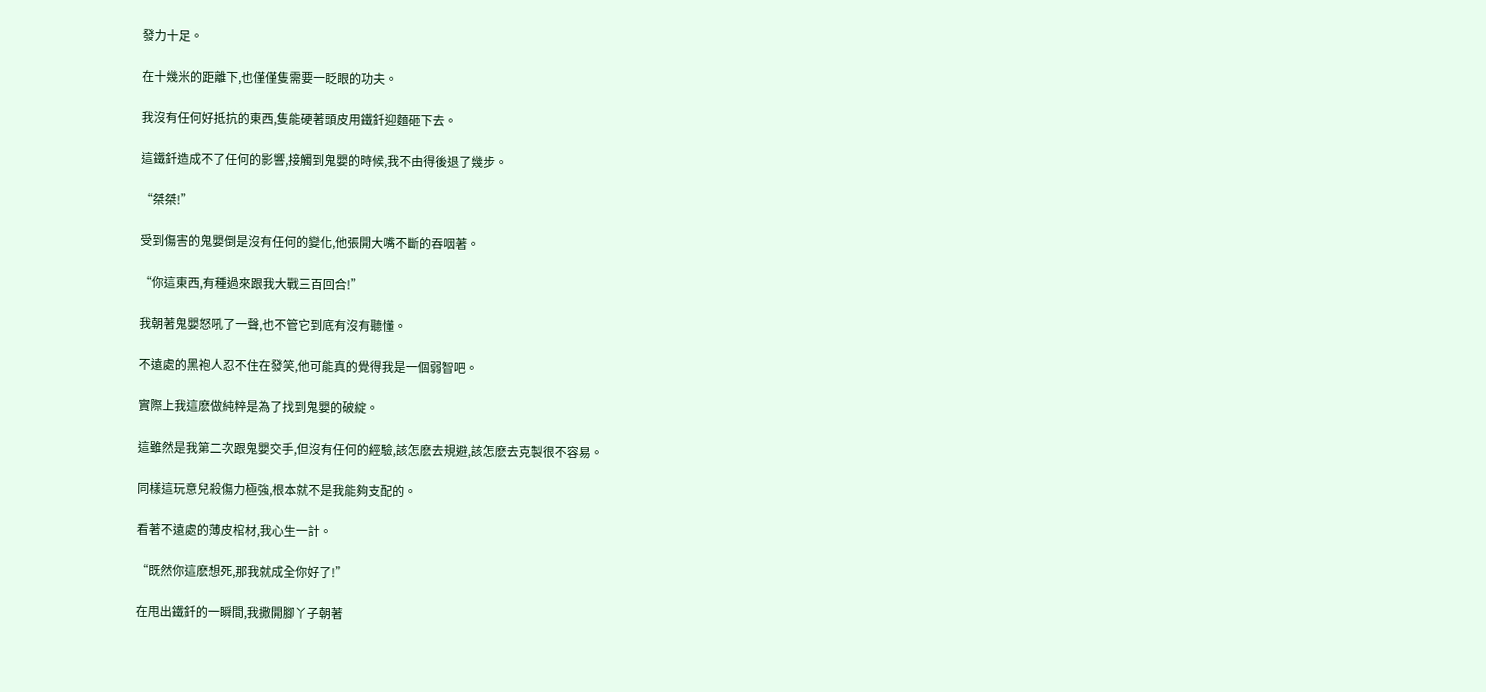發力十足。

在十幾米的距離下,也僅僅隻需要一眨眼的功夫。

我沒有任何好抵抗的東西,隻能硬著頭皮用鐵釺迎麵砸下去。

這鐵釺造成不了任何的影響,接觸到鬼嬰的時候,我不由得後退了幾步。

“桀桀!”

受到傷害的鬼嬰倒是沒有任何的變化,他張開大嘴不斷的吞咽著。

“你這東西,有種過來跟我大戰三百回合!”

我朝著鬼嬰怒吼了一聲,也不管它到底有沒有聽懂。

不遠處的黑袍人忍不住在發笑,他可能真的覺得我是一個弱智吧。

實際上我這麽做純粹是為了找到鬼嬰的破綻。

這雖然是我第二次跟鬼嬰交手,但沒有任何的經驗,該怎麽去規避,該怎麽去克製很不容易。

同樣這玩意兒殺傷力極強,根本就不是我能夠支配的。

看著不遠處的薄皮棺材,我心生一計。

“既然你這麽想死,那我就成全你好了!”

在甩出鐵釺的一瞬間,我撒開腳丫子朝著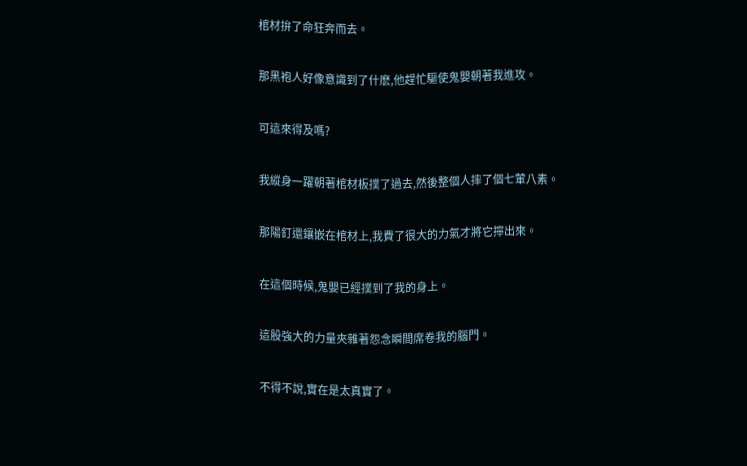棺材拚了命狂奔而去。

那黑袍人好像意識到了什麽,他趕忙驅使鬼嬰朝著我進攻。

可這來得及嗎?

我縱身一躍朝著棺材板撲了過去,然後整個人摔了個七葷八素。

那陽釘還鑲嵌在棺材上,我費了很大的力氣才將它擰出來。

在這個時候,鬼嬰已經撲到了我的身上。

這股強大的力量夾雜著怨念瞬間席卷我的腦門。

不得不說,實在是太真實了。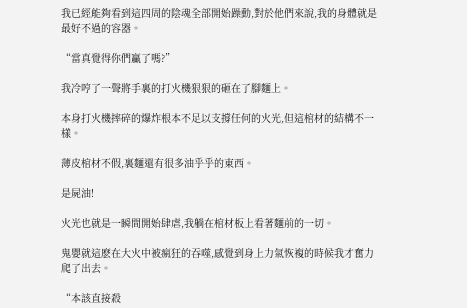我已經能夠看到這四周的陰魂全部開始躁動,對於他們來說,我的身體就是最好不過的容器。

“當真覺得你們贏了嗎?”

我冷哼了一聲將手裏的打火機狠狠的砸在了腳麵上。

本身打火機摔碎的爆炸根本不足以支撐任何的火光,但這棺材的結構不一樣。

薄皮棺材不假,裏麵還有很多油乎乎的東西。

是屍油!

火光也就是一瞬間開始肆虐,我躺在棺材板上看著麵前的一切。

鬼嬰就這麽在大火中被瘋狂的吞噬,感覺到身上力氣恢複的時候我才奮力爬了出去。

“本該直接殺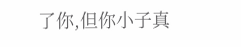了你,但你小子真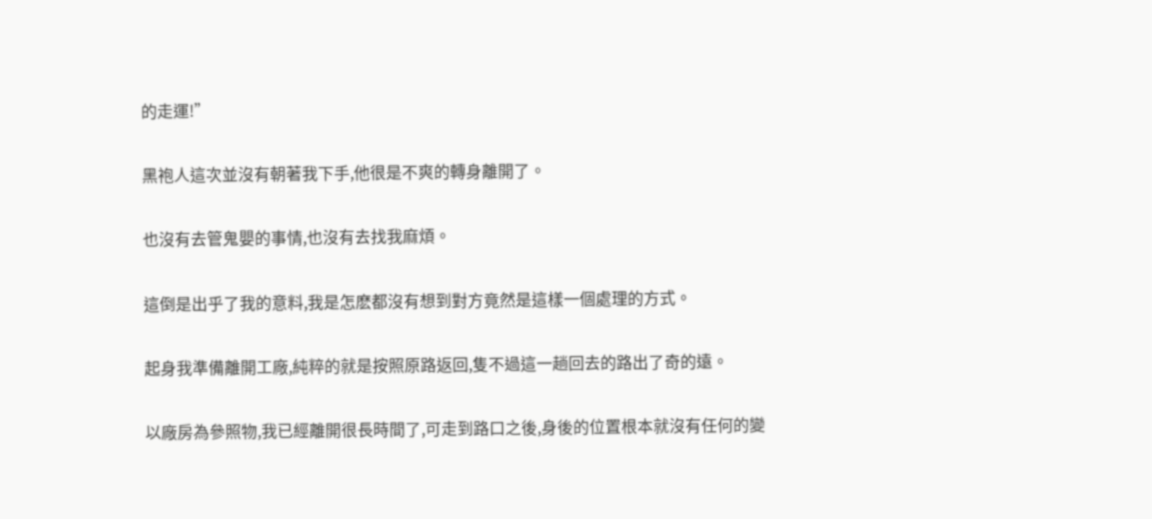的走運!”

黑袍人這次並沒有朝著我下手,他很是不爽的轉身離開了。

也沒有去管鬼嬰的事情,也沒有去找我麻煩。

這倒是出乎了我的意料,我是怎麽都沒有想到對方竟然是這樣一個處理的方式。

起身我準備離開工廠,純粹的就是按照原路返回,隻不過這一趟回去的路出了奇的遠。

以廠房為參照物,我已經離開很長時間了,可走到路口之後,身後的位置根本就沒有任何的變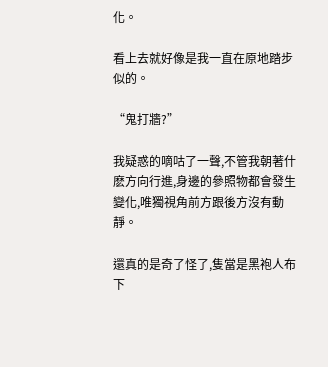化。

看上去就好像是我一直在原地踏步似的。

“鬼打牆?”

我疑惑的嘀咕了一聲,不管我朝著什麽方向行進,身邊的參照物都會發生變化,唯獨視角前方跟後方沒有動靜。

還真的是奇了怪了,隻當是黑袍人布下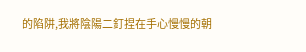的陷阱,我將陰陽二釘捏在手心慢慢的朝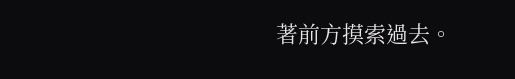著前方摸索過去。